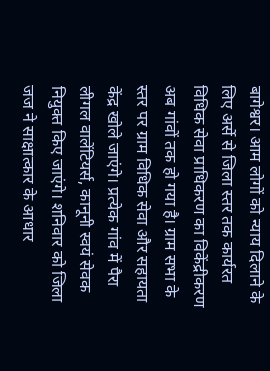बागेश्वर। आम लोगों को न्याय दिलाने के लिए अर्से से जिला स्तर तक कार्यरत विधिक सेवा प्राधिकरण का विकेंद्रीकरण अब गांवों तक हो गया है। ग्राम सभा के स्तर पर ग्राम विधिक सेवा और सहायता केंद्र खोले जाएंगे। प्रत्येक गांव में पैरा लीगल वालेंटियर्स, कानूनी स्वयं सेवक नियुक्त किए जाएंगे। शनिवार को जिला जज ने साक्षात्कार के आधार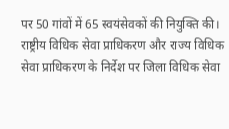पर 50 गांवों में 65 स्वयंसेवकों की नियुक्ति की।
राष्ट्रीय विधिक सेवा प्राधिकरण और राज्य विधिक सेवा प्राधिकरण के निर्देश पर जिला विधिक सेवा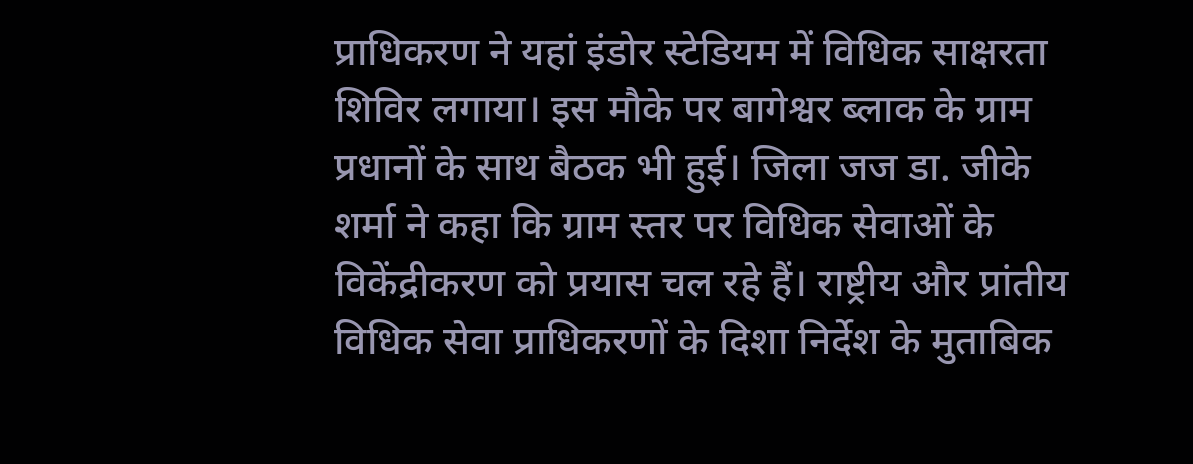प्राधिकरण ने यहां इंडोर स्टेडियम में विधिक साक्षरता शिविर लगाया। इस मौके पर बागेश्वर ब्लाक के ग्राम प्रधानों के साथ बैठक भी हुई। जिला जज डा. जीके शर्मा ने कहा कि ग्राम स्तर पर विधिक सेवाओं के विकेंद्रीकरण को प्रयास चल रहे हैं। राष्ट्रीय और प्रांतीय विधिक सेवा प्राधिकरणों के दिशा निर्देश के मुताबिक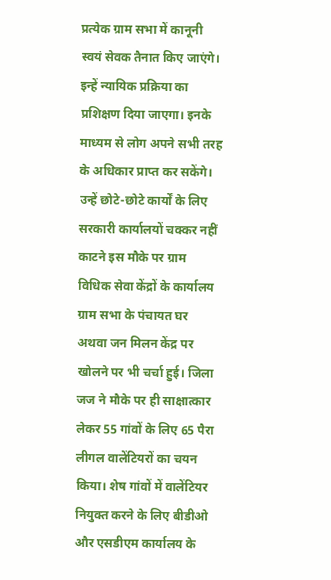प्रत्येक ग्राम सभा में कानूनी स्वयं सेवक तैनात किए जाएंगे। इन्हें न्यायिक प्रक्रिया का प्रशिक्षण दिया जाएगा। इनके माध्यम से लोग अपने सभी तरह के अधिकार प्राप्त कर सकेंगे। उन्हें छोटे-छोटे कार्यों के लिए सरकारी कार्यालयों चक्कर नहीं काटने इस मौके पर ग्राम विधिक सेवा केंद्रों के कार्यालय ग्राम सभा के पंचायत घर अथवा जन मिलन केंद्र पर खोलने पर भी चर्चा हुई। जिला जज ने मौके पर ही साक्षात्कार लेकर 55 गांवों के लिए 65 पैरा लीगल वालेंटियरों का चयन किया। शेष गांवों में वालेंटियर नियुक्त करने के लिए बीडीओ और एसडीएम कार्यालय के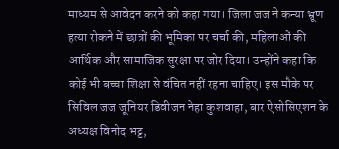माध्यम से आवेदन करने को कहा गया। जिला जज ने कन्या भ्रूण हत्या रोकने में छात्रों की भूमिका पर चर्चा की, महिलाओं की आर्थिक और सामाजिक सुरक्षा पर जोर दिया। उन्होंने कहा कि कोई भी बच्चा शिक्षा से वंचित नहीं रहना चाहिए। इस मौके पर सिविल जज जूनियर डिवीजन नेहा कुशवाहा, बार ऐसोसिएशन के अध्यक्ष विनोद भट्ट,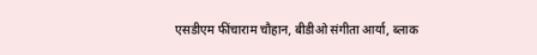एसडीएम फींचाराम चौहान, बीडीओ संगीता आर्या, ब्लाक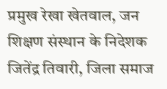प्रमुख रेखा खेतवाल, जन शिक्षण संस्थान के निदेशक जितेंद्र तिवारी, जिला समाज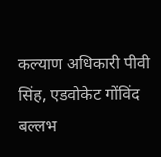कल्याण अधिकारी पीवी सिंह, एडवोकेट गोंविंद बल्लभ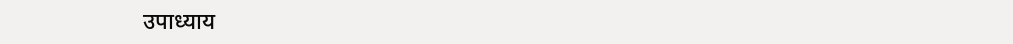उपाध्याय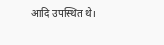आदि उपस्थित थे।